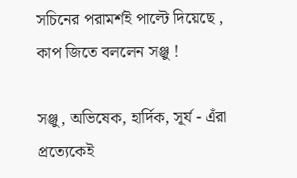সচিনের পরামর্শই পাল্টে দিয়েছে , কাপ জিতে বললেন সঞ্জু !

সঞ্জু, অভিষেক, হার্দিক, সূর্য - এঁরা প্রত্যেকেই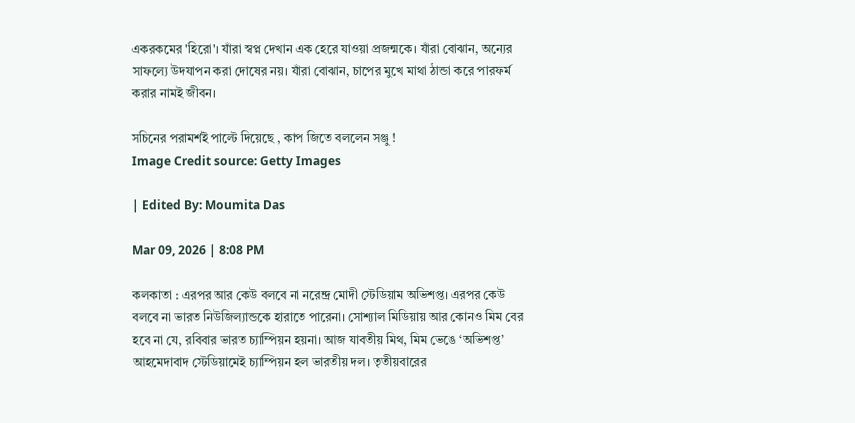একরকমের 'হিরো'। যাঁরা স্বপ্ন দেখান এক হেরে যাওয়া প্রজন্মকে। যাঁরা বোঝান, অন্যের সাফল্যে উদযাপন করা দোষের নয়। যাঁরা বোঝান, চাপের মুখে মাথা ঠান্ডা করে পারফর্ম করার নামই জীবন।

সচিনের পরামর্শই পাল্টে দিয়েছে , কাপ জিতে বললেন সঞ্জু !
Image Credit source: Getty Images

| Edited By: Moumita Das

Mar 09, 2026 | 8:08 PM

কলকাতা : এরপর আর কেউ বলবে না নরেন্দ্র মোদী স্টেডিয়াম অভিশপ্ত। এরপর কেউ বলবে না ভারত নিউজিল্যান্ডকে হারাতে পারেনা। সোশ্যাল মিডিয়ায় আর কোনও মিম বের হবে না যে, রবিবার ভারত চ্যাম্পিয়ন হয়না। আজ যাবতীয় মিথ, মিম ভেঙে ‘অভিশপ্ত’ আহমেদাবাদ স্টেডিয়ামেই চ্যাম্পিয়ন হল ভারতীয় দল। তৃতীয়বারের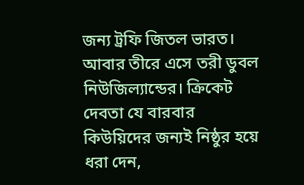জন্য ট্রফি জিতল ভারত। আবার তীরে এসে তরী ডুবল নিউজিল্যান্ডের। ক্রিকেট দেবতা যে বারবার কিউয়িদের জন্যই নিষ্ঠুর হয়ে ধরা দেন,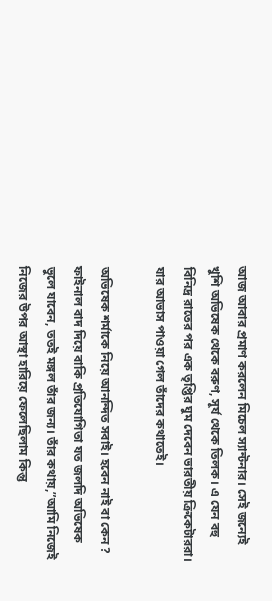আজ আবার প্রমাণ করলেন মিচেল স্যান্টনার। সেই জন্যেই খুশি অভিষেক থেকে বরুণ, সূর্য থেকে তিলক। এ যেন বহু বিনিদ্র রাতের পর এক তৃপ্তির ঘুম দেবেন ভারতীয় ক্রিকেটাররা। যার আভাস পাওয়া গেল তাঁদের কথাতেই।

অভিষেক শর্মাকে নিয়ে আনন্দিত সবাই। হবেন নাই বা কেন ? ফাইনাল বাদ দিয়ে বাকি প্রতিযোগিতা যত জলদি অভিষেক ভুলে যাবেন, ততই মঙ্গল তাঁর জন্য। তাঁর কথায়,”আমি নিজেই নিজের উপর আস্থা হারিয়ে ফেলেছিলাম কিন্তু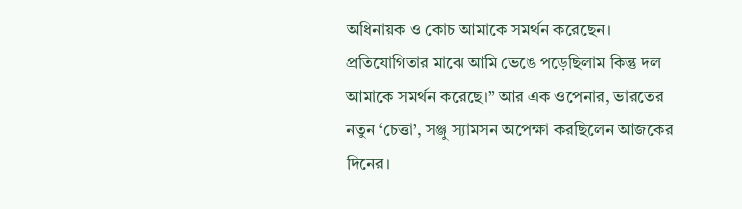অধিনায়ক ও কোচ আমাকে সমর্থন করেছেন। প্রতিযোগিতার মাঝে আমি ভেঙে পড়েছিলাম কিন্তু দল আমাকে সমর্থন করেছে।” আর এক ওপেনার, ভারতের নতুন ‘চেত্তা’, সঞ্জু স্যামসন অপেক্ষা করছিলেন আজকের দিনের।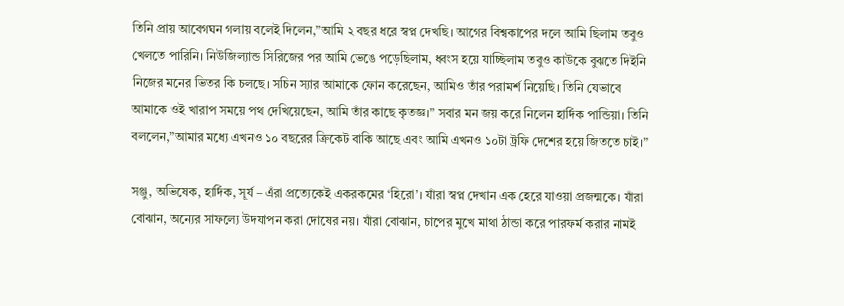তিনি প্রায় আবেগঘন গলায় বলেই দিলেন,”আমি ২ বছর ধরে স্বপ্ন দেখছি। আগের বিশ্বকাপের দলে আমি ছিলাম তবুও খেলতে পারিনি। নিউজিল্যান্ড সিরিজের পর আমি ভেঙে পড়েছিলাম, ধ্বংস হয়ে যাচ্ছিলাম তবুও কাউকে বুঝতে দিইনি নিজের মনের ভিতর কি চলছে। সচিন স্যার আমাকে ফোন করেছেন, আমিও তাঁর পরামর্শ নিয়েছি। তিনি যেভাবে আমাকে ওই খারাপ সময়ে পথ দেখিয়েছেন, আমি তাঁর কাছে কৃতজ্ঞ।” সবার মন জয় করে নিলেন হার্দিক পান্ডিয়া। তিনি বললেন,”আমার মধ্যে এখনও ১০ বছরের ক্রিকেট বাকি আছে এবং আমি এখনও ১০টা ট্রফি দেশের হয়ে জিততে চাই।”

সঞ্জু, অভিষেক, হার্দিক, সূর্য – এঁরা প্রত্যেকেই একরকমের ‘হিরো’। যাঁরা স্বপ্ন দেখান এক হেরে যাওয়া প্রজন্মকে। যাঁরা বোঝান, অন্যের সাফল্যে উদযাপন করা দোষের নয়। যাঁরা বোঝান, চাপের মুখে মাথা ঠান্ডা করে পারফর্ম করার নামই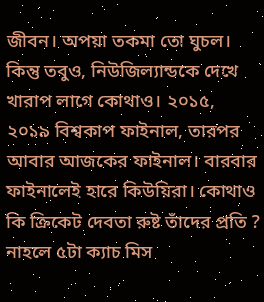জীবন। অপয়া তকমা তো ঘুচল। কিন্তু তবুও, নিউজিল্যান্ডকে দেখে খারাপ লাগে কোথাও। ২০১৫, ২০১৯ বিশ্বকাপ ফাইনাল, তারপর আবার আজকের ফাইনাল। বারবার ফাইনালেই হারে কিউয়িরা। কোথাও কি ক্রিকেট দেবতা রুষ্ট তাঁদের প্রতি ? নাহলে ৫টা ক্যাচ মিস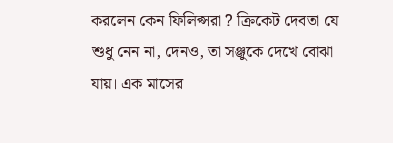করলেন কেন ফিলিপ্সরা ? ক্রিকেট দেবতা যে শুধু নেন না, দেনও, তা সঞ্জুকে দেখে বোঝা যায়। এক মাসের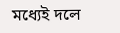মধ্যেই দলে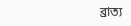ব্রাত্য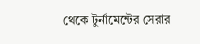থেকে টুর্নামেন্টের সেরার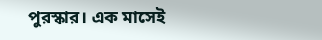পুরস্কার। এক মাসেই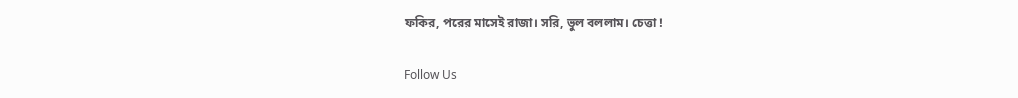ফকির, পরের মাসেই রাজা। সরি, ভুল বললাম। চেত্তা !

Follow Us